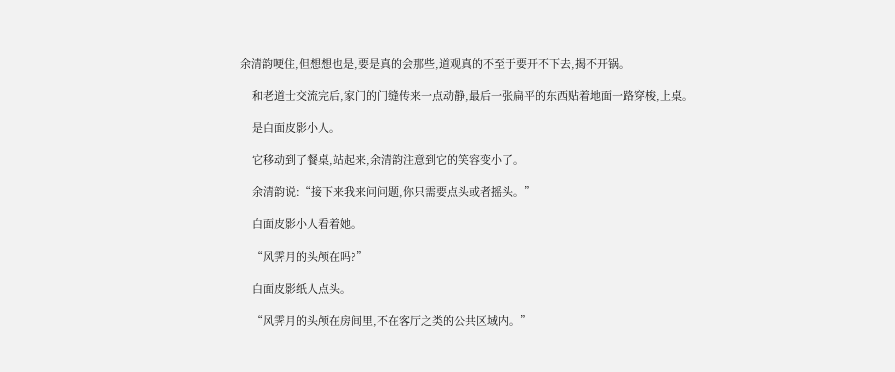余清韵哽住,但想想也是,要是真的会那些,道观真的不至于要开不下去,揭不开锅。

    和老道士交流完后,家门的门缝传来一点动静,最后一张扁平的东西贴着地面一路穿梭,上桌。

    是白面皮影小人。

    它移动到了餐桌,站起来,余清韵注意到它的笑容变小了。

    余清韵说:“接下来我来问问题,你只需要点头或者摇头。”

    白面皮影小人看着她。

    “风霁月的头颅在吗?”

    白面皮影纸人点头。

    “风霁月的头颅在房间里,不在客厅之类的公共区域内。”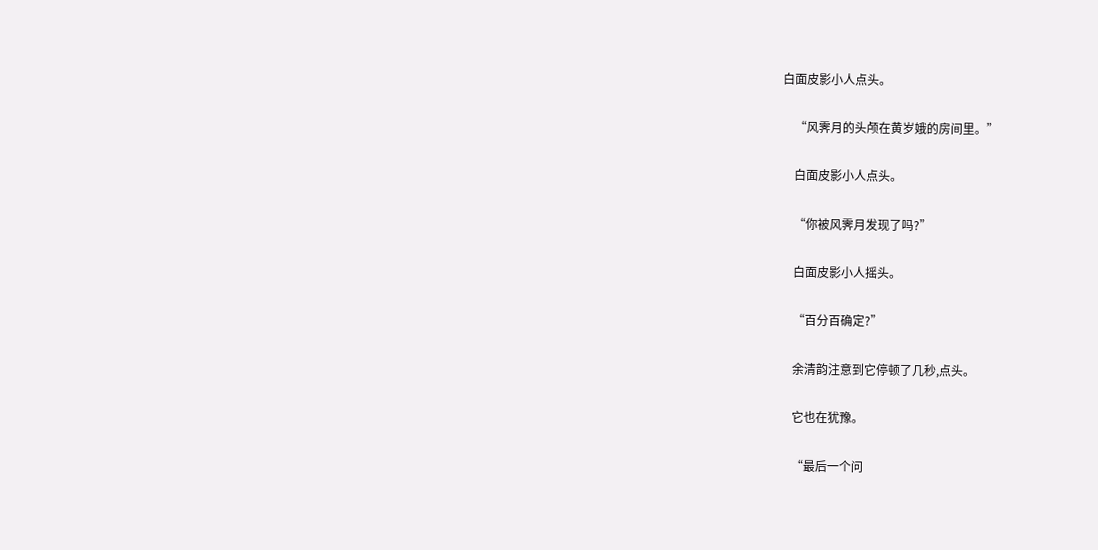白面皮影小人点头。

    “风霁月的头颅在黄岁娥的房间里。”

    白面皮影小人点头。

    “你被风霁月发现了吗?”

    白面皮影小人摇头。

    “百分百确定?”

    余清韵注意到它停顿了几秒,点头。

    它也在犹豫。

    “最后一个问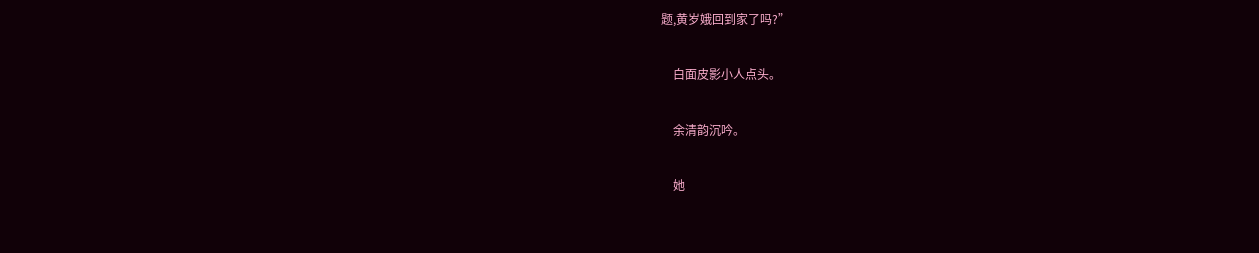题,黄岁娥回到家了吗?”

    白面皮影小人点头。

    余清韵沉吟。

    她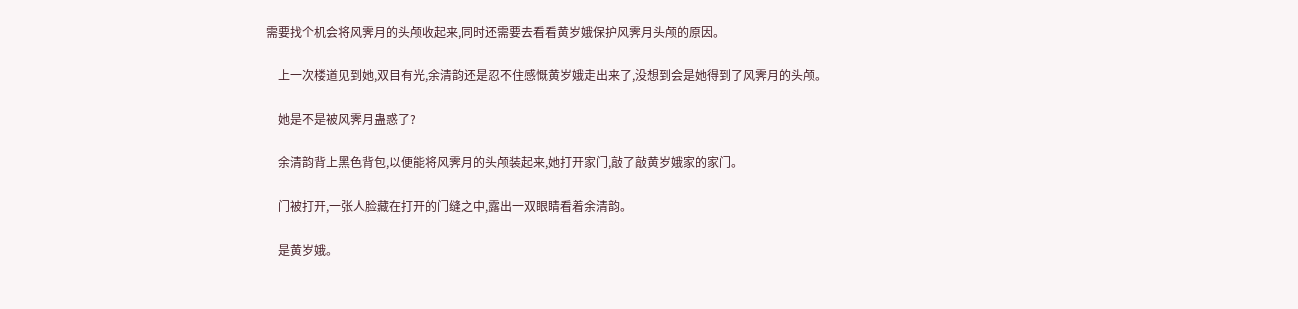需要找个机会将风霁月的头颅收起来,同时还需要去看看黄岁娥保护风霁月头颅的原因。

    上一次楼道见到她,双目有光,余清韵还是忍不住感慨黄岁娥走出来了,没想到会是她得到了风霁月的头颅。

    她是不是被风霁月蛊惑了?

    余清韵背上黑色背包,以便能将风霁月的头颅装起来,她打开家门,敲了敲黄岁娥家的家门。

    门被打开,一张人脸藏在打开的门缝之中,露出一双眼睛看着余清韵。

    是黄岁娥。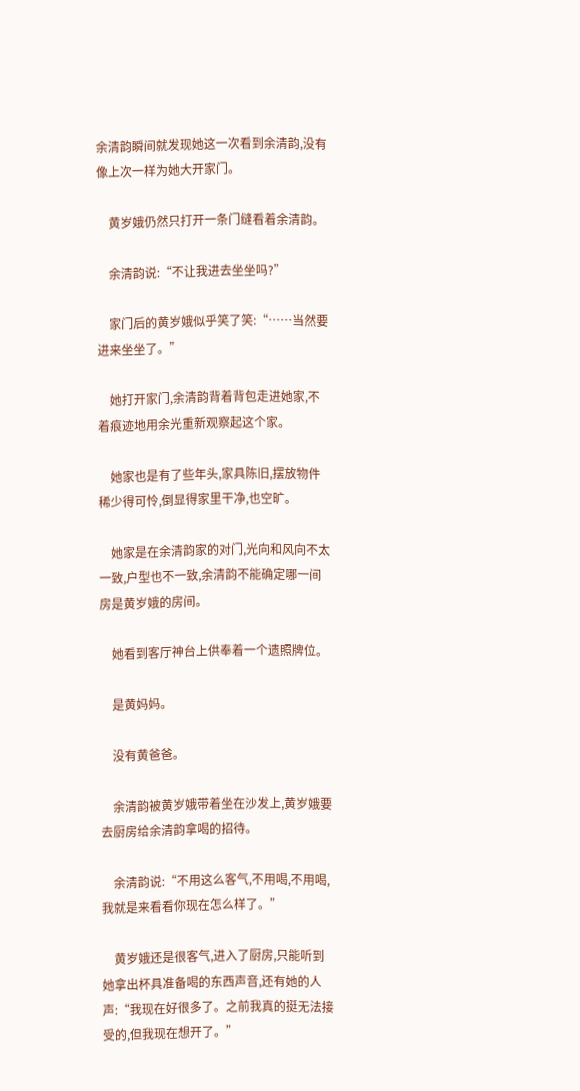余清韵瞬间就发现她这一次看到余清韵,没有像上次一样为她大开家门。

    黄岁娥仍然只打开一条门缝看着余清韵。

    余清韵说:“不让我进去坐坐吗?”

    家门后的黄岁娥似乎笑了笑:“……当然要进来坐坐了。”

    她打开家门,余清韵背着背包走进她家,不着痕迹地用余光重新观察起这个家。

    她家也是有了些年头,家具陈旧,摆放物件稀少得可怜,倒显得家里干净,也空旷。

    她家是在余清韵家的对门,光向和风向不太一致,户型也不一致,余清韵不能确定哪一间房是黄岁娥的房间。

    她看到客厅神台上供奉着一个遗照牌位。

    是黄妈妈。

    没有黄爸爸。

    余清韵被黄岁娥带着坐在沙发上,黄岁娥要去厨房给余清韵拿喝的招待。

    余清韵说:“不用这么客气,不用喝,不用喝,我就是来看看你现在怎么样了。”

    黄岁娥还是很客气,进入了厨房,只能听到她拿出杯具准备喝的东西声音,还有她的人声:“我现在好很多了。之前我真的挺无法接受的,但我现在想开了。”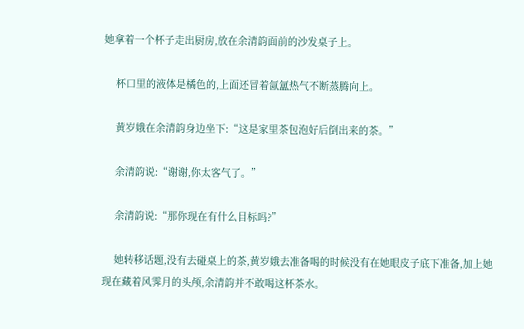她拿着一个杯子走出厨房,放在余清韵面前的沙发桌子上。

    杯口里的液体是橘色的,上面还冒着氤氲热气不断蒸腾向上。

    黄岁娥在余清韵身边坐下:“这是家里茶包泡好后倒出来的茶。”

    余清韵说:“谢谢,你太客气了。”

    余清韵说:“那你现在有什么目标吗?”

    她转移话题,没有去碰桌上的茶,黄岁娥去准备喝的时候没有在她眼皮子底下准备,加上她现在藏着风霁月的头颅,余清韵并不敢喝这杯茶水。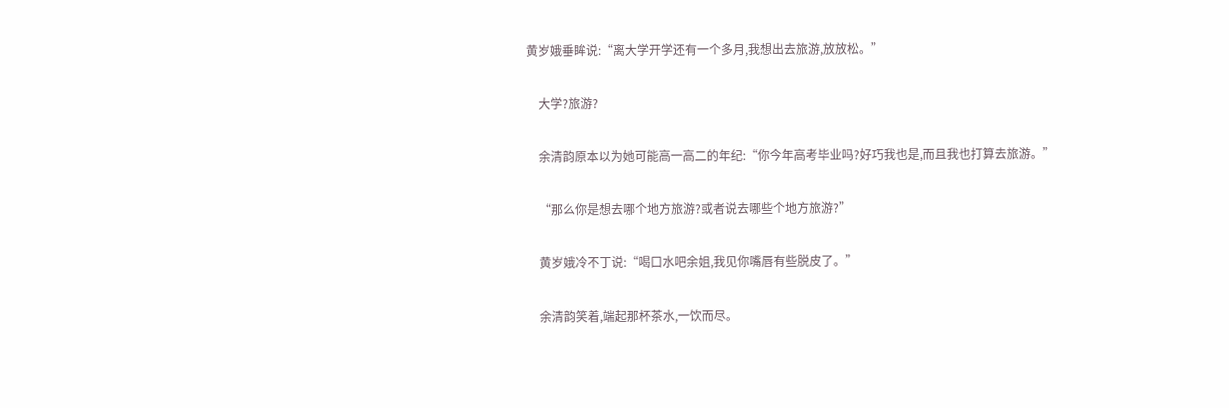黄岁娥垂眸说:“离大学开学还有一个多月,我想出去旅游,放放松。”

    大学?旅游?

    余清韵原本以为她可能高一高二的年纪:“你今年高考毕业吗?好巧我也是,而且我也打算去旅游。”

    “那么你是想去哪个地方旅游?或者说去哪些个地方旅游?”

    黄岁娥冷不丁说:“喝口水吧余姐,我见你嘴唇有些脱皮了。”

    余清韵笑着,端起那杯茶水,一饮而尽。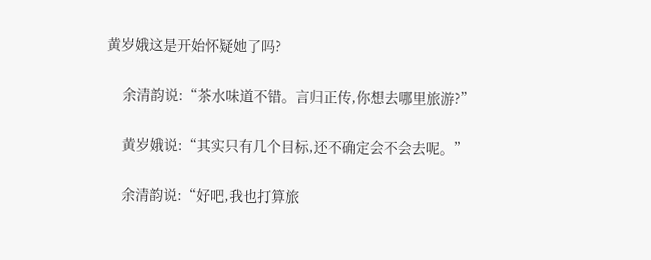黄岁娥这是开始怀疑她了吗?

    余清韵说:“茶水味道不错。言归正传,你想去哪里旅游?”

    黄岁娥说:“其实只有几个目标,还不确定会不会去呢。”

    余清韵说:“好吧,我也打算旅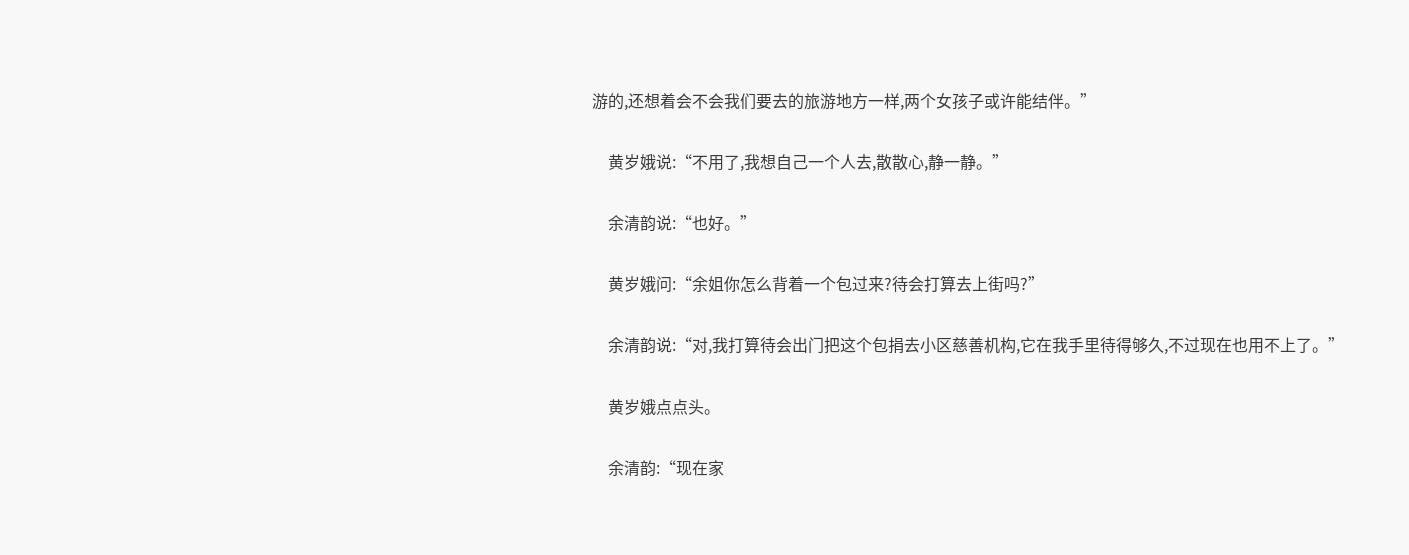游的,还想着会不会我们要去的旅游地方一样,两个女孩子或许能结伴。”

    黄岁娥说:“不用了,我想自己一个人去,散散心,静一静。”

    余清韵说:“也好。”

    黄岁娥问:“余姐你怎么背着一个包过来?待会打算去上街吗?”

    余清韵说:“对,我打算待会出门把这个包捐去小区慈善机构,它在我手里待得够久,不过现在也用不上了。”

    黄岁娥点点头。

    余清韵:“现在家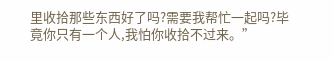里收拾那些东西好了吗?需要我帮忙一起吗?毕竟你只有一个人,我怕你收拾不过来。”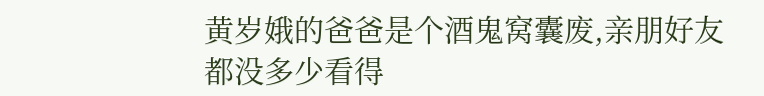黄岁娥的爸爸是个酒鬼窝囊废,亲朋好友都没多少看得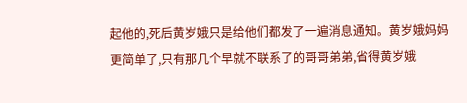起他的,死后黄岁娥只是给他们都发了一遍消息通知。黄岁娥妈妈更简单了,只有那几个早就不联系了的哥哥弟弟,省得黄岁娥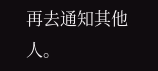再去通知其他人。